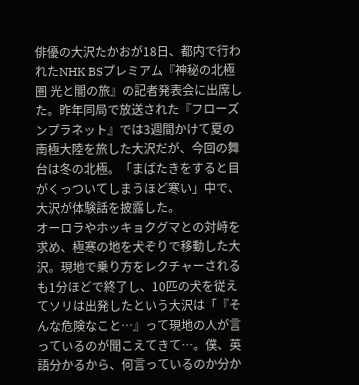俳優の大沢たかおが18日、都内で行われたNHK BSプレミアム『神秘の北極圏 光と闇の旅』の記者発表会に出席した。昨年同局で放送された『フローズンプラネット』では3週間かけて夏の南極大陸を旅した大沢だが、今回の舞台は冬の北極。「まばたきをすると目がくっついてしまうほど寒い」中で、大沢が体験話を披露した。
オーロラやホッキョクグマとの対峙を求め、極寒の地を犬ぞりで移動した大沢。現地で乗り方をレクチャーされるも1分ほどで終了し、10匹の犬を従えてソリは出発したという大沢は「『そんな危険なこと…』って現地の人が言っているのが聞こえてきて…。僕、英語分かるから、何言っているのか分か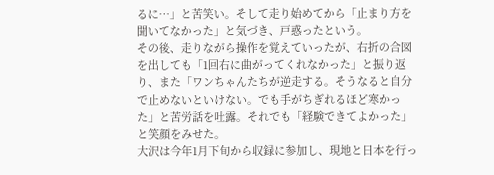るに…」と苦笑い。そして走り始めてから「止まり方を聞いてなかった」と気づき、戸惑ったという。
その後、走りながら操作を覚えていったが、右折の合図を出しても「1回右に曲がってくれなかった」と振り返り、また「ワンちゃんたちが逆走する。そうなると自分で止めないといけない。でも手がちぎれるほど寒かった」と苦労話を吐露。それでも「経験できてよかった」と笑顔をみせた。
大沢は今年1月下旬から収録に参加し、現地と日本を行っ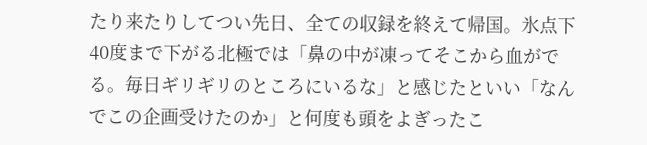たり来たりしてつい先日、全ての収録を終えて帰国。氷点下40度まで下がる北極では「鼻の中が凍ってそこから血がでる。毎日ギリギリのところにいるな」と感じたといい「なんでこの企画受けたのか」と何度も頭をよぎったこ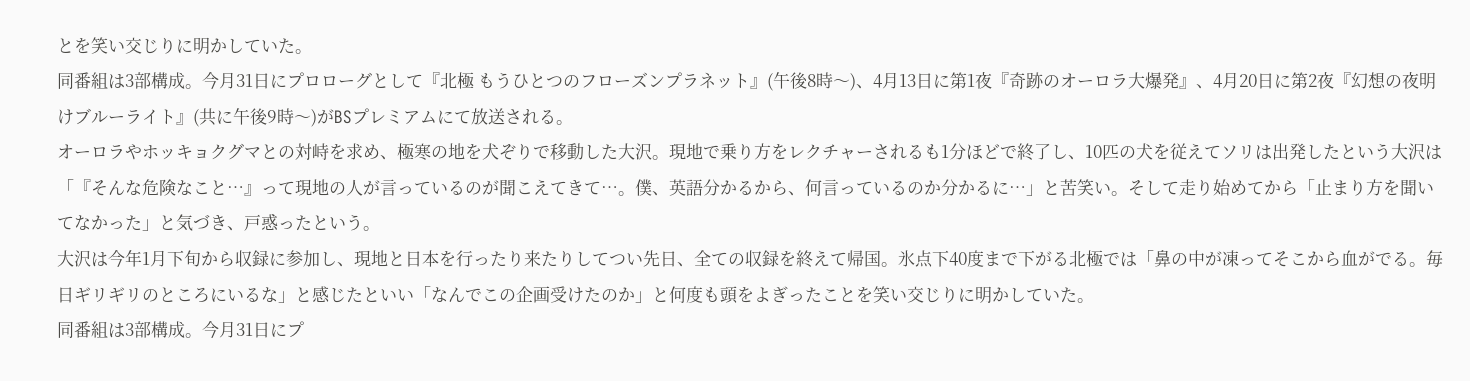とを笑い交じりに明かしていた。
同番組は3部構成。今月31日にプロローグとして『北極 もうひとつのフローズンプラネット』(午後8時〜)、4月13日に第1夜『奇跡のオーロラ大爆発』、4月20日に第2夜『幻想の夜明けブルーライト』(共に午後9時〜)がBSプレミアムにて放送される。
オーロラやホッキョクグマとの対峙を求め、極寒の地を犬ぞりで移動した大沢。現地で乗り方をレクチャーされるも1分ほどで終了し、10匹の犬を従えてソリは出発したという大沢は「『そんな危険なこと…』って現地の人が言っているのが聞こえてきて…。僕、英語分かるから、何言っているのか分かるに…」と苦笑い。そして走り始めてから「止まり方を聞いてなかった」と気づき、戸惑ったという。
大沢は今年1月下旬から収録に参加し、現地と日本を行ったり来たりしてつい先日、全ての収録を終えて帰国。氷点下40度まで下がる北極では「鼻の中が凍ってそこから血がでる。毎日ギリギリのところにいるな」と感じたといい「なんでこの企画受けたのか」と何度も頭をよぎったことを笑い交じりに明かしていた。
同番組は3部構成。今月31日にプ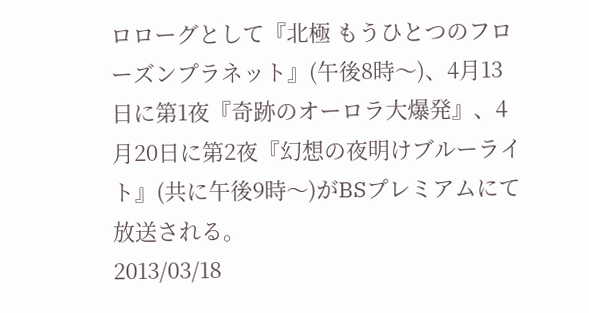ロローグとして『北極 もうひとつのフローズンプラネット』(午後8時〜)、4月13日に第1夜『奇跡のオーロラ大爆発』、4月20日に第2夜『幻想の夜明けブルーライト』(共に午後9時〜)がBSプレミアムにて放送される。
2013/03/18